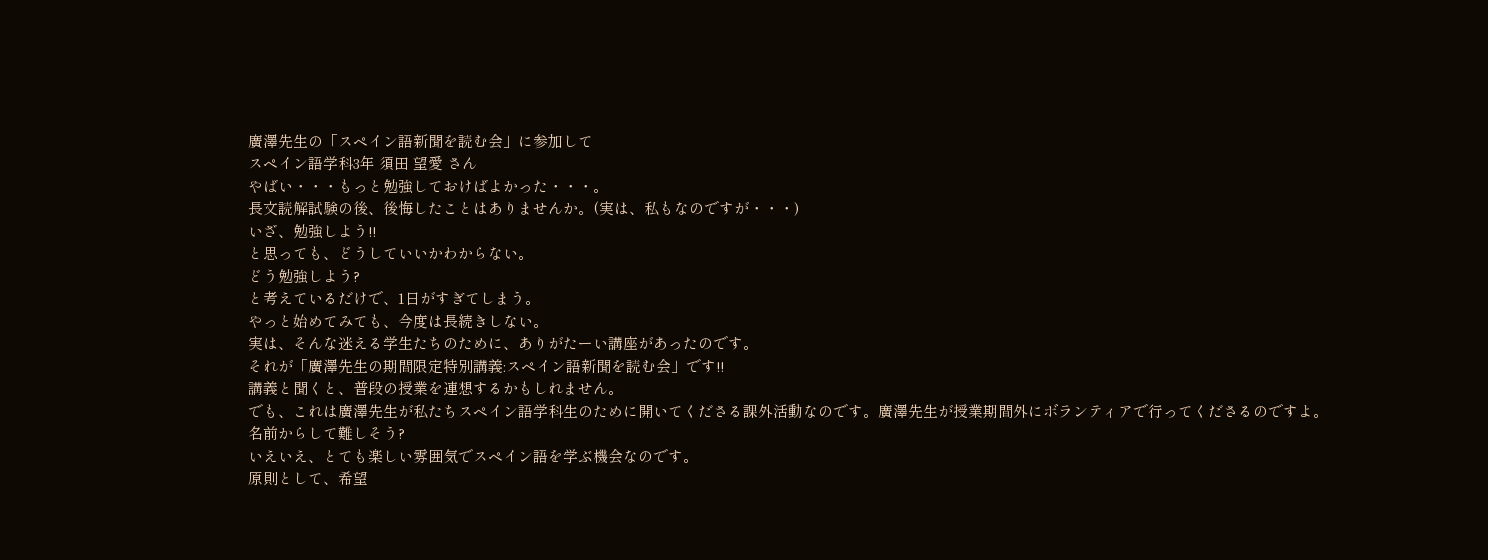廣澤先生の「スペイン語新聞を読む会」に参加して
スペイン語学科3年 須田 望愛 さん
やばい・・・もっと勉強しておけばよかった・・・。
長文読解試験の後、後悔したことはありませんか。(実は、私もなのですが・・・)
いざ、勉強しよう!!
と思っても、どうしていいかわからない。
どう勉強しよう?
と考えているだけで、1日がすぎてしまう。
やっと始めてみても、今度は長続きしない。
実は、そんな迷える学生たちのために、ありがたーい講座があったのです。
それが「廣澤先生の期間限定特別講義:スペイン語新聞を読む会」です!!
講義と聞くと、普段の授業を連想するかもしれません。
でも、これは廣澤先生が私たちスペイン語学科生のために開いてくださる課外活動なのです。廣澤先生が授業期間外にボランティアで行ってくださるのですよ。
名前からして難しそう?
いえいえ、とても楽しい雰囲気でスペイン語を学ぶ機会なのです。
原則として、希望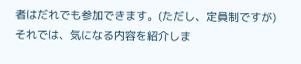者はだれでも参加できます。(ただし、定員制ですが)
それでは、気になる内容を紹介しま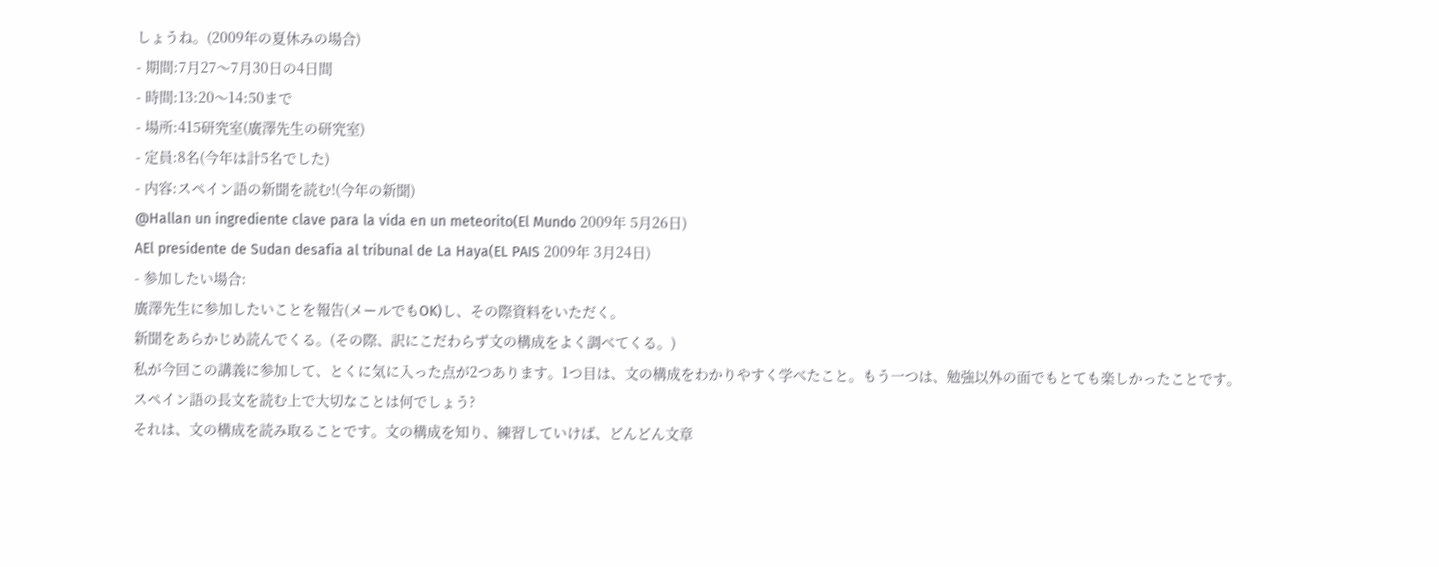しょうね。(2009年の夏休みの場合)
- 期間:7月27〜7月30日の4日間
- 時間:13:20〜14:50まで
- 場所:415研究室(廣澤先生の研究室)
- 定員:8名(今年は計5名でした)
- 内容:スペイン語の新聞を読む!(今年の新聞)
@Hallan un ingrediente clave para la vida en un meteorito(El Mundo 2009年 5月26日)
AEl presidente de Sudan desafia al tribunal de La Haya(EL PAIS 2009年 3月24日)
- 参加したい場合:
廣澤先生に参加したいことを報告(メールでもOK)し、その際資料をいただく。
新聞をあらかじめ読んでくる。(その際、訳にこだわらず文の構成をよく調べてくる。)
私が今回この講義に参加して、とくに気に入った点が2つあります。1つ目は、文の構成をわかりやすく学べたこと。もう一つは、勉強以外の面でもとても楽しかったことです。
スペイン語の長文を読む上で大切なことは何でしょう?
それは、文の構成を読み取ることです。文の構成を知り、練習していけば、どんどん文章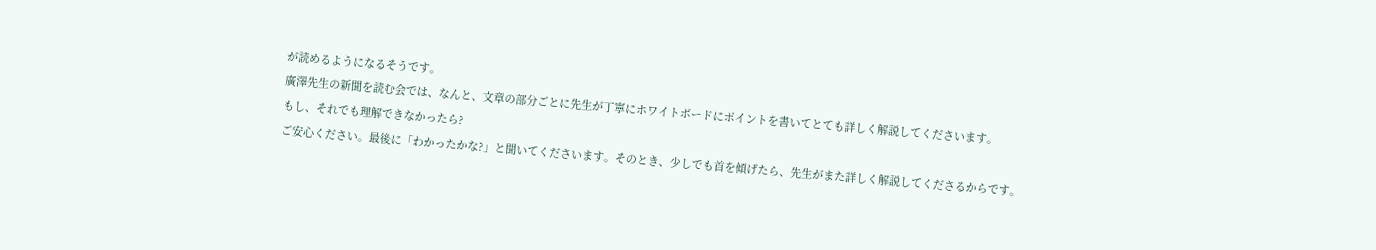が読めるようになるそうです。
廣澤先生の新聞を読む会では、なんと、文章の部分ごとに先生が丁寧にホワイトボードにポイントを書いてとても詳しく解説してくださいます。
もし、それでも理解できなかったら?
ご安心ください。最後に「わかったかな?」と聞いてくださいます。そのとき、少しでも首を傾げたら、先生がまた詳しく解説してくださるからです。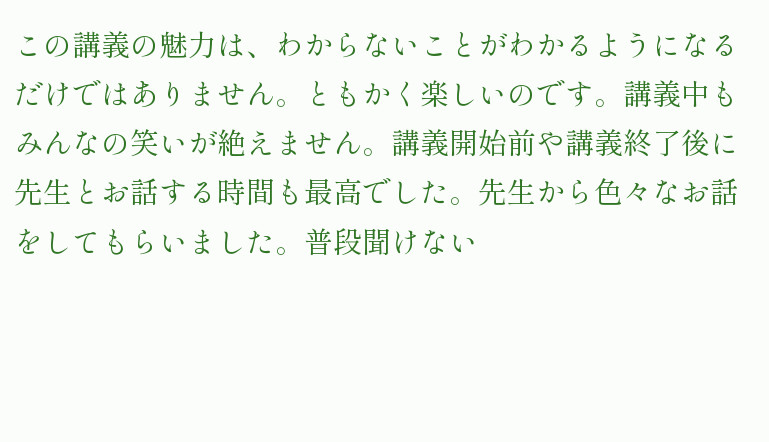この講義の魅力は、わからないことがわかるようになるだけではありません。ともかく楽しいのです。講義中もみんなの笑いが絶えません。講義開始前や講義終了後に先生とお話する時間も最高でした。先生から色々なお話をしてもらいました。普段聞けない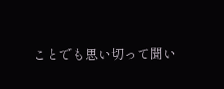ことでも思い切って聞い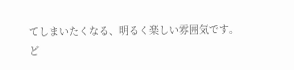てしまいたくなる、明るく楽しい雰囲気です。
ど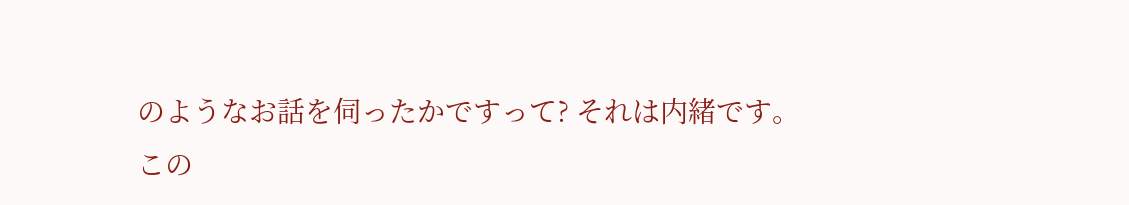のようなお話を伺ったかですって? それは内緒です。
この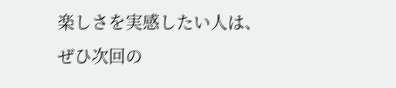楽しさを実感したい人は、ぜひ次回の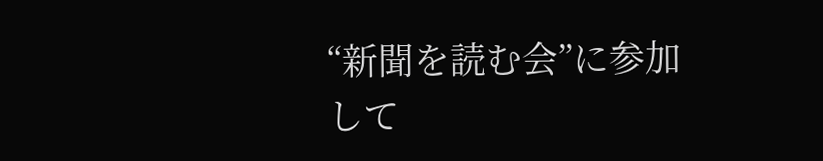“新聞を読む会”に参加して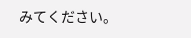みてください。